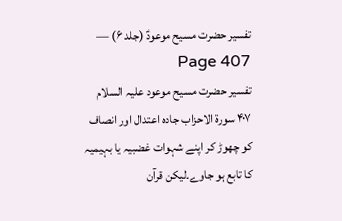تفسیر حضرت مسیح موعودؑ (جلد ۶) — Page 407
تفسیر حضرت مسیح موعود علیہ السلام ۴۰۷ سورة الاحزاب جادہ اعتدال اور انصاف کو چھوڑ کر اپنے شہوات غضبیہ یا بہیمیہ کا تابع ہو جاوے۔لیکن قرآن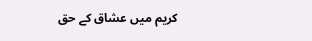کریم میں عشاق کے حق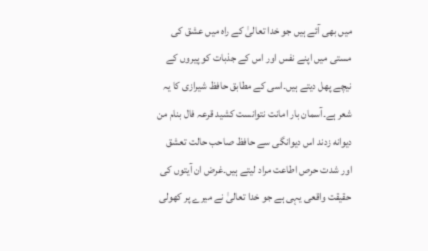میں بھی آئے ہیں جو خدا تعالیٰ کے راہ میں عشق کی مستی میں اپنے نفس اور اس کے جذبات کو پیروں کے نیچے پھل دیتے ہیں۔اسی کے مطابق حافظ شیرازی کا یہ شعر ہے۔آسمان بار امانت نتوانست کشید قرعہ فال بنام من دیوانه زدند اس دیوانگی سے حافظ صاحب حالت تعشق اور شدت حرص اطاعت مراد لیتے ہیں۔غرض ان آیتوں کی حقیقت واقعی یہی ہے جو خدا تعالیٰ نے میرے پر کھولی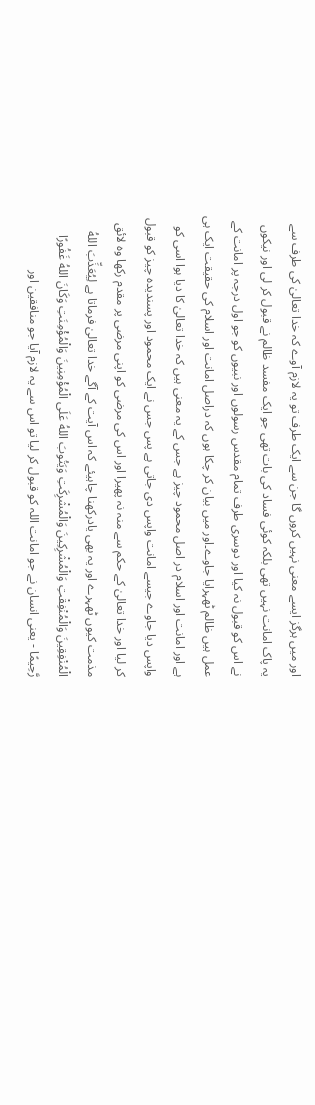اور میں ہرگز ایسے معنی نہیں کروں گا جن سے ایک طرف تو یہ لازم آوے کہ خدا تعالیٰ کی طرف سے یہ پاک امانت نہیں تھی بلکہ کوئی فساد کی بات تھی جو ایک مفسد ظالم نے قبول کر لی اور نیکوں نے اس کو قبول نہ کیا اور دوسری طرف تمام مقدس رسولوں اور نبیوں کو جو اول درجہ پر امانت کے عمل ہیں ظالم ٹھہرایا جاوے۔اور میں بیان کر چکا ہوں کہ دراصل امانت اور اسلام کی حقیقت ایک ہی ہے اور امانت اور اسلام در اصل محمود چیز ہے جس کے یہ معنی ہیں کہ خدا تعالیٰ کا دیا ہوا اسی کو واپس دیا جاوے جیسے امانت واپس دی جاتی ہے پس جس نے ایک محمود اور پسندیدہ چیز کو قبول کر لیا اور خدا تعالیٰ کے حکم سے منہ نہ پھیرا اور اس کی مرضی کو اپنی مرضی پر مقدم رکھا وہ لائق مذمت کیوں ٹھہرے اور یہ بھی یادرکھنا چاہیئے کہ اس آیت کے آگے خدا تعالیٰ فرماتا ہے لِيُعَذِّبَ اللهُ الْمُنْفِقِينَ وَالْمُنْفِقْتِ وَالْمُشْرِكِينَ وَالْمُشْرِكَتِ وَيَتُوبَ اللهُ عَلَى الْمُؤْمِنِينَ وَالْمُؤْمِنَتِ وَكَانَ اللهُ غَفُورًا رَّحِيمًا - یعنی انسان نے جو امانت اللہ کو قبول کر لیا تو اس سے یہ لازم آیا جو منافقین اور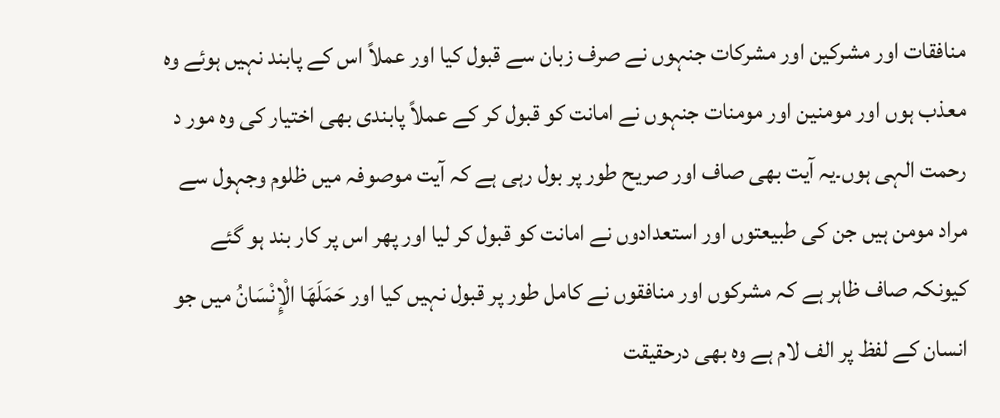منافقات اور مشرکین اور مشرکات جنہوں نے صرف زبان سے قبول کیا اور عملاً اس کے پابند نہیں ہوئے وہ معذب ہوں اور مومنین اور مومنات جنہوں نے امانت کو قبول کر کے عملاً پابندی بھی اختیار کی وہ مور د رحمت الہی ہوں۔یہ آیت بھی صاف اور صریح طور پر بول رہی ہے کہ آیت موصوفہ میں ظلوم وجہول سے مراد مومن ہیں جن کی طبیعتوں اور استعدادوں نے امانت کو قبول کر لیا اور پھر اس پر کار بند ہو گئے کیونکہ صاف ظاہر ہے کہ مشرکوں اور منافقوں نے کامل طور پر قبول نہیں کیا اور حَمَلَهَا الْإِنْسَانُ میں جو انسان کے لفظ پر الف لام ہے وہ بھی درحقیقت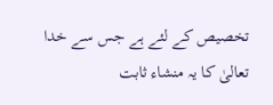تخصیص کے لئے ہے جس سے خدا تعالیٰ کا یہ منشاء ثابت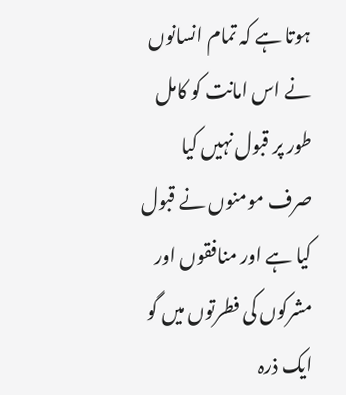ہوتا ہے کہ تمام انسانوں نے اس امانت کو کامل طور پر قبول نہیں کیا صرف مومنوں نے قبول کیا ہے اور منافقوں اور مشرکوں کی فطرتوں میں گو ایک ذرہ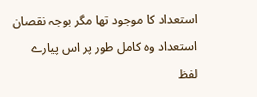استعداد کا موجود تھا مگر بوجہ نقصان استعداد وہ کامل طور پر اس پیارے لفظ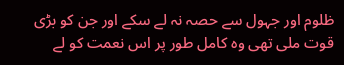ظلوم اور جہول سے حصہ نہ لے سکے اور جن کو بڑی قوت ملی تھی وہ کامل طور پر اس نعمت کو لے